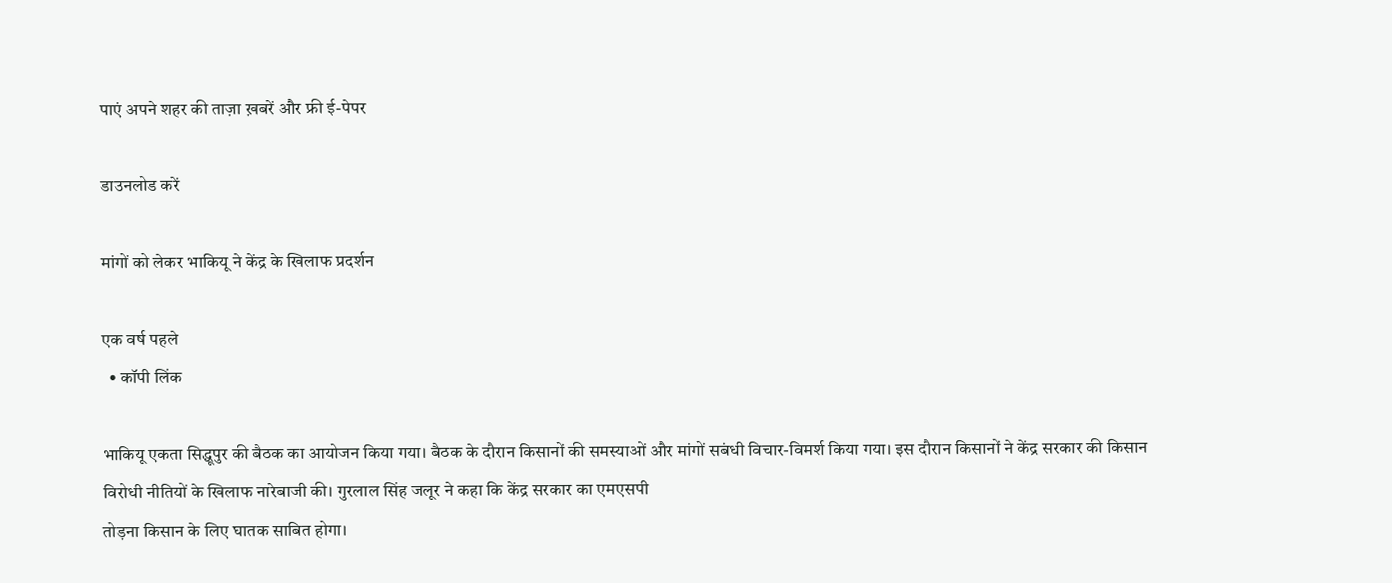पाएं अपने शहर की ताज़ा ख़बरें और फ्री ई-पेपर

डाउनलोड करें

मांगों को लेकर भाकियू ने केंद्र के खिलाफ प्रदर्शन

एक वर्ष पहले
  • कॉपी लिंक

भाकियू एकता सिद्धूपुर की बैठक का आयोजन किया गया। बैठक के दौरान किसानों की समस्याओं और मांगों सबंधी विचार-विमर्श किया गया। इस दौरान किसानों ने केंद्र सरकार की किसान विरोधी नीतियों के खिलाफ नारेबाजी की। गुरलाल सिंह जलूर ने कहा कि केंद्र सरकार का एमएसपी
तोड़ना किसान के लिए घातक साबित होगा।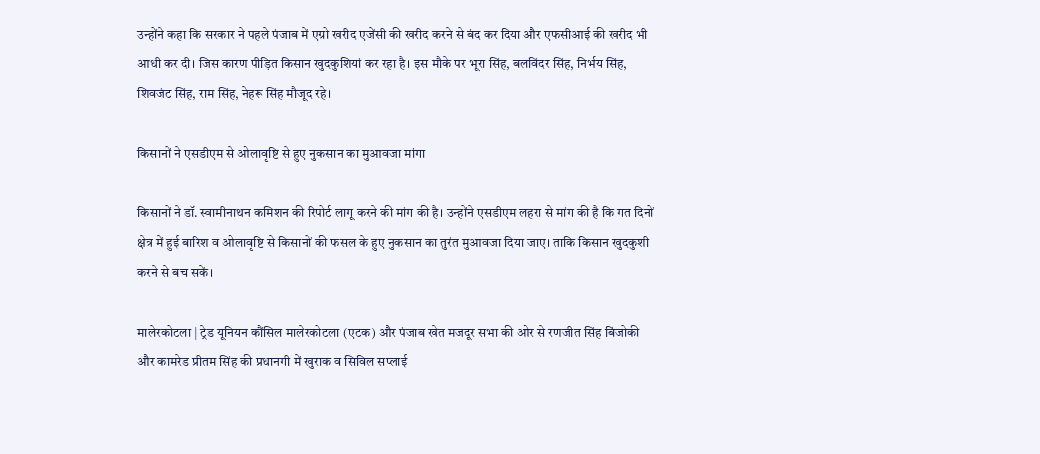उन्होंने कहा कि सरकार ने पहले पंजाब में एग्रो खरीद एजेंसी की खरीद करने से बंद कर दिया और एफसीआई की खरीद भी आधी कर दी। जिस कारण पीड़ित किसान खुदकुशियां कर रहा है। इस मौके पर भूरा सिंह, बलविंदर सिंह, निर्भय सिंह, शिवजंट सिंह, राम सिंह, नेहरू सिंह मौजूद रहे।

किसानों ने एसडीएम से ओलावृष्टि से हुए नुकसान का मुआवजा मांगा

किसानों ने डॉ. स्वामीनाथन कमिशन की रिपोर्ट लागू करने की मांग की है। उन्होंने एसडीएम लहरा से मांग की है कि गत दिनों क्षेत्र में हुई बारिश व ओलावृष्टि से किसानों की फसल के हुए नुकसान का तुरंत मुआवजा दिया जाए। ताकि किसान खुदकुशी करने से बच सकें।

मालेरकोटला | ट्रेड यूनियन कौंसिल मालेरकोटला (एटक) और पंजाब खेत मजदूर सभा की ओर से रणजीत सिंह बिंजोकी और कामरेड प्रीतम सिंह की प्रधानगी में खुराक व सिविल सप्लाई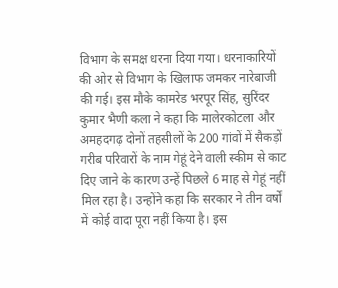विभाग के समक्ष धरना दिया गया। धरनाकारियों की ओर से विभाग के खिलाफ जमकर नारेबाजी की गई। इस मौके कामरेड भरपूर सिंह, सुरिंदर कुमार भैणी कला ने कहा कि मालेरकोटला और अमहदगढ़ दोनों तहसीलों के 200 गांवों में सैकड़ों गरीब परिवारों के नाम गेहूं देने वाली स्कीम से काट दिए जाने के कारण उन्हें पिछले 6 माह से गेहूं नहीं मिल रहा है। उन्होंने कहा कि सरकार ने तीन वर्षों में कोई वादा पूरा नहीं किया है। इस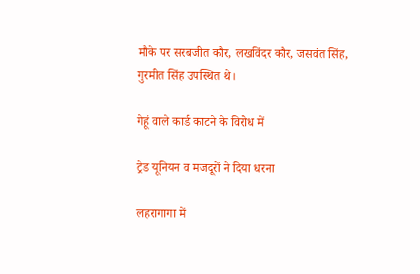मौके पर सरबजीत कौर, लखविंदर कौर, जसवंत सिंह, गुरमीत सिंह उपस्थित थे।

गेहूं वाले कार्ड काटने के विरोध में

ट्रेड यूनियन व मजदूरों ने दिया धरना

लहरागागा में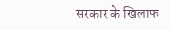सरकार के खिलाफ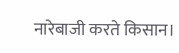नारेबाजी करते किसान।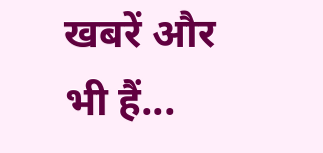खबरें और भी हैं...